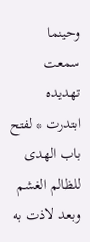وحينما سمعت تهديده ابتدرت * لفتح باب الهدى للظالم الغشم
وبعد لاذت به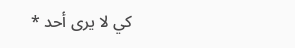كي لا يرى أحد *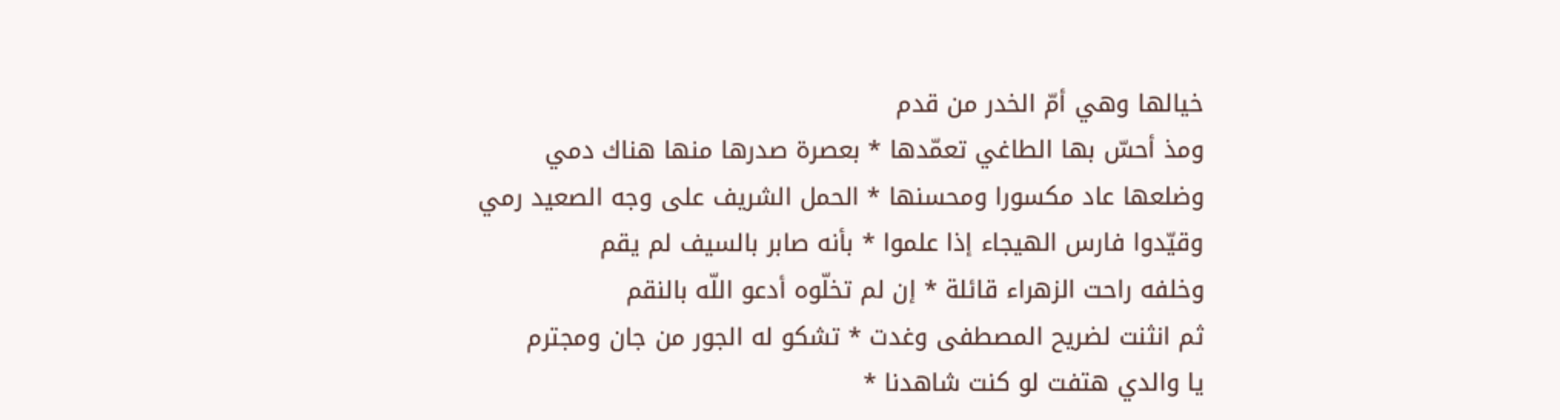خيالها وهي أمّ الخدر من قدم
ومذ أحسّ بها الطاغي تعمّدها * بعصرة صدرها منها هناك دمي
وضلعها عاد مكسورا ومحسنها * الحمل الشريف على وجه الصعيد رمي
وقيّدوا فارس الهيجاء إذا علموا * بأنه صابر بالسيف لم يقم
وخلفه راحت الزهراء قائلة * إن لم تخلّوه أدعو اللّه بالنقم
ثم انثنت لضريح المصطفى وغدت * تشكو له الجور من جان ومجترم
يا والدي هتفت لو كنت شاهدنا *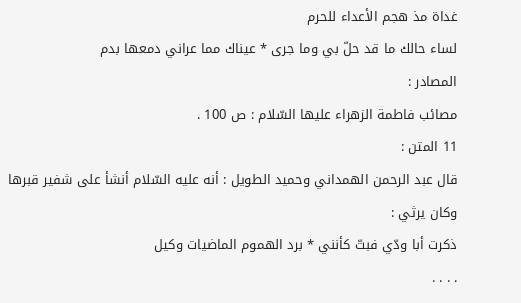غداة مذ هجم الأعداء للحرم
لساء حالك ما قد حلّ بي وما جرى * عيناك مما عراني دمعها بدم
المصادر :
مصائب فاطمة الزهراء عليها السّلام : ص 100 .
11 المتن :
قال عبد الرحمن الهمداني وحميد الطويل : أنه عليه السّلام أنشأ على شفير قبرها وكان يرثي :
ذكرت أبا ودّي فبتّ كأنني * برد الهموم الماضيات وكيل
. . . .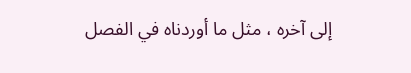إلى آخره ، مثل ما أوردناه في الفصل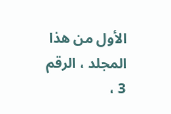الأول من هذا المجلد ، الرقم 3 ،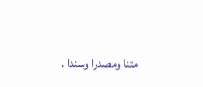متنا ومصدرا وسندا .